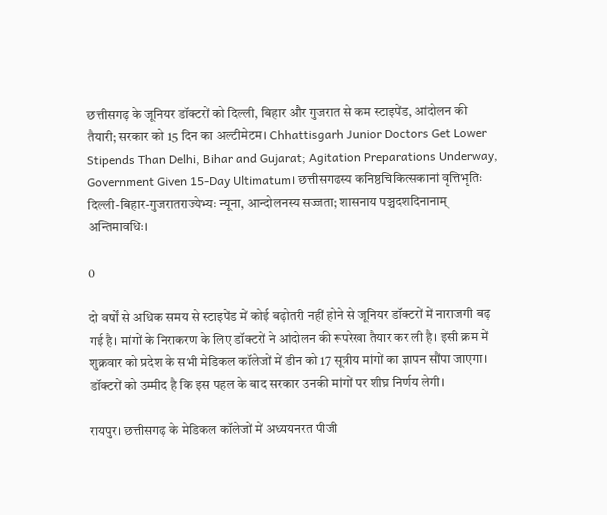छत्तीसगढ़ के जूनियर डॉक्टरों को दिल्ली, बिहार और गुजरात से कम स्टाइपेंड, आंदोलन की तैयारी; सरकार को 15 दिन का अल्टीमेटम। Chhattisgarh Junior Doctors Get Lower Stipends Than Delhi, Bihar and Gujarat; Agitation Preparations Underway, Government Given 15-Day Ultimatum। छत्तीसगढस्य कनिष्ठचिकित्सकानां वृत्तिभृतिः दिल्ली-बिहार-गुजरातराज्येभ्यः न्यूना, आन्दोलनस्य सज्जता; शासनाय पञ्चदशदिनानाम् अन्तिमावधिः।

0

दो वर्षों से अधिक समय से स्टाइपेंड में कोई बढ़ोतरी नहीं होने से जूनियर डॉक्टरों में नाराजगी बढ़ गई है। मांगों के निराकरण के लिए डॉक्टरों ने आंदोलन की रूपरेखा तैयार कर ली है। इसी क्रम में शुक्रवार को प्रदेश के सभी मेडिकल कॉलेजों में डीन को 17 सूत्रीय मांगों का ज्ञापन सौंपा जाएगा। डॉक्टरों को उम्मीद है कि इस पहल के बाद सरकार उनकी मांगों पर शीघ्र निर्णय लेगी।

रायपुर। छत्तीसगढ़ के मेडिकल कॉलेजों में अध्ययनरत पीजी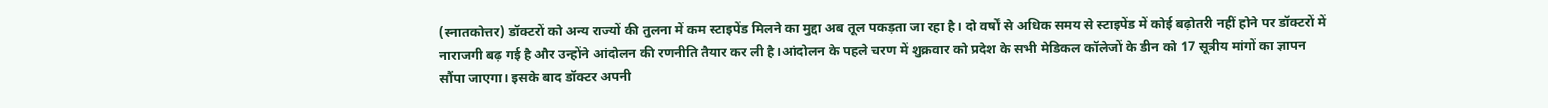(स्नातकोत्तर) डॉक्टरों को अन्य राज्यों की तुलना में कम स्टाइपेंड मिलने का मुद्दा अब तूल पकड़ता जा रहा है। दो वर्षों से अधिक समय से स्टाइपेंड में कोई बढ़ोतरी नहीं होने पर डॉक्टरों में नाराजगी बढ़ गई है और उन्होंने आंदोलन की रणनीति तैयार कर ली है।आंदोलन के पहले चरण में शुक्रवार को प्रदेश के सभी मेडिकल कॉलेजों के डीन को 17 सूत्रीय मांगों का ज्ञापन सौंपा जाएगा। इसके बाद डॉक्टर अपनी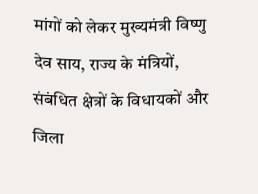मांगों को लेकर मुख्यमंत्री विष्णु देव साय, राज्य के मंत्रियों, संबंधित क्षेत्रों के विधायकों और जिला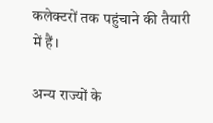कलेक्टरों तक पहुंचाने की तैयारी में हैं।

अन्य राज्यों के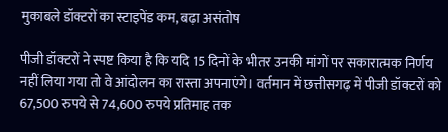मुकाबले डॉक्टरों का स्टाइपेंड कम, बढ़ा असंतोष

पीजी डॉक्टरों ने स्पष्ट किया है कि यदि 15 दिनों के भीतर उनकी मांगों पर सकारात्मक निर्णय नहीं लिया गया तो वे आंदोलन का रास्ता अपनाएंगे। वर्तमान में छत्तीसगढ़ में पीजी डॉक्टरों को 67,500 रुपये से 74,600 रुपये प्रतिमाह तक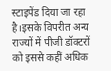स्टाइपेंड दिया जा रहा है।इसके विपरीत अन्य राज्यों में पीजी डॉक्टरों को इससे कहीं अधिक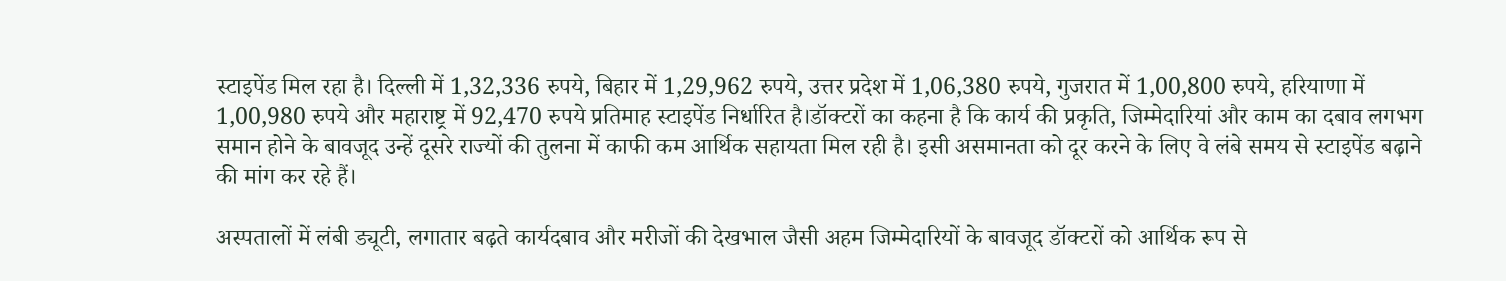स्टाइपेंड मिल रहा है। दिल्ली में 1,32,336 रुपये, बिहार में 1,29,962 रुपये, उत्तर प्रदेश में 1,06,380 रुपये, गुजरात में 1,00,800 रुपये, हरियाणा में 1,00,980 रुपये और महाराष्ट्र में 92,470 रुपये प्रतिमाह स्टाइपेंड निर्धारित है।डॉक्टरों का कहना है कि कार्य की प्रकृति, जिम्मेदारियां और काम का दबाव लगभग समान होने के बावजूद उन्हें दूसरे राज्यों की तुलना में काफी कम आर्थिक सहायता मिल रही है। इसी असमानता को दूर करने के लिए वे लंबे समय से स्टाइपेंड बढ़ाने की मांग कर रहे हैं।

अस्पतालों में लंबी ड्यूटी, लगातार बढ़ते कार्यदबाव और मरीजों की देखभाल जैसी अहम जिम्मेदारियों के बावजूद डॉक्टरों को आर्थिक रूप से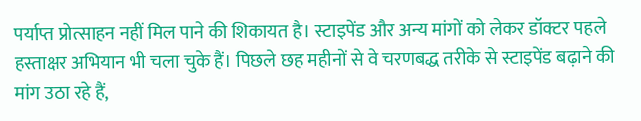पर्याप्त प्रोत्साहन नहीं मिल पाने की शिकायत है। स्टाइपेंड और अन्य मांगों को लेकर डॉक्टर पहले हस्ताक्षर अभियान भी चला चुके हैं। पिछले छह महीनों से वे चरणबद्ध तरीके से स्टाइपेंड बढ़ाने की मांग उठा रहे हैं,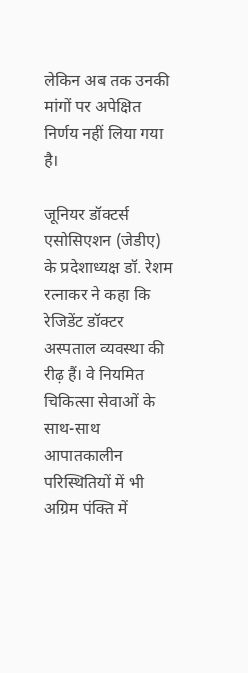लेकिन अब तक उनकी मांगों पर अपेक्षित निर्णय नहीं लिया गया है।

जूनियर डॉक्टर्स एसोसिएशन (जेडीए) के प्रदेशाध्यक्ष डॉ. रेशम रत्नाकर ने कहा कि रेजिडेंट डॉक्टर अस्पताल व्यवस्था की रीढ़ हैं। वे नियमित चिकित्सा सेवाओं के साथ-साथ आपातकालीन परिस्थितियों में भी अग्रिम पंक्ति में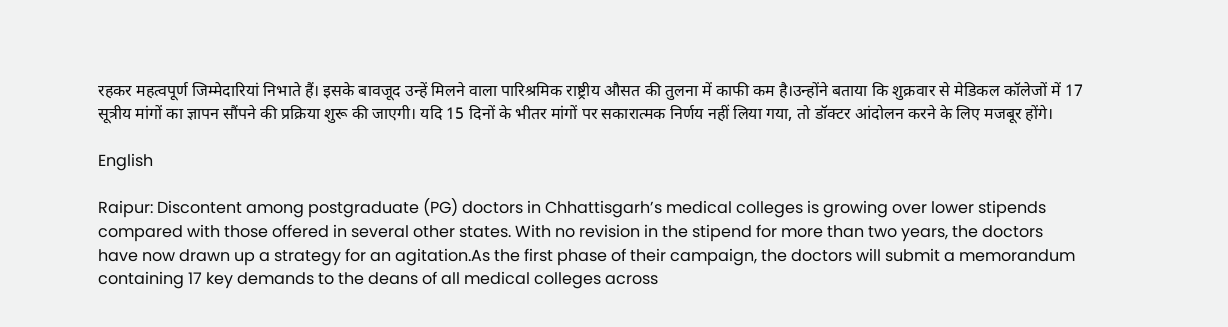रहकर महत्वपूर्ण जिम्मेदारियां निभाते हैं। इसके बावजूद उन्हें मिलने वाला पारिश्रमिक राष्ट्रीय औसत की तुलना में काफी कम है।उन्होंने बताया कि शुक्रवार से मेडिकल कॉलेजों में 17 सूत्रीय मांगों का ज्ञापन सौंपने की प्रक्रिया शुरू की जाएगी। यदि 15 दिनों के भीतर मांगों पर सकारात्मक निर्णय नहीं लिया गया, तो डॉक्टर आंदोलन करने के लिए मजबूर होंगे।

English

Raipur: Discontent among postgraduate (PG) doctors in Chhattisgarh’s medical colleges is growing over lower stipends compared with those offered in several other states. With no revision in the stipend for more than two years, the doctors have now drawn up a strategy for an agitation.As the first phase of their campaign, the doctors will submit a memorandum containing 17 key demands to the deans of all medical colleges across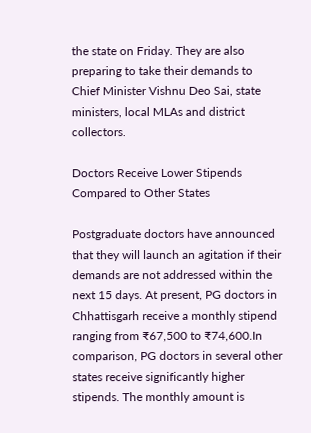the state on Friday. They are also preparing to take their demands to Chief Minister Vishnu Deo Sai, state ministers, local MLAs and district collectors.

Doctors Receive Lower Stipends Compared to Other States

Postgraduate doctors have announced that they will launch an agitation if their demands are not addressed within the next 15 days. At present, PG doctors in Chhattisgarh receive a monthly stipend ranging from ₹67,500 to ₹74,600.In comparison, PG doctors in several other states receive significantly higher stipends. The monthly amount is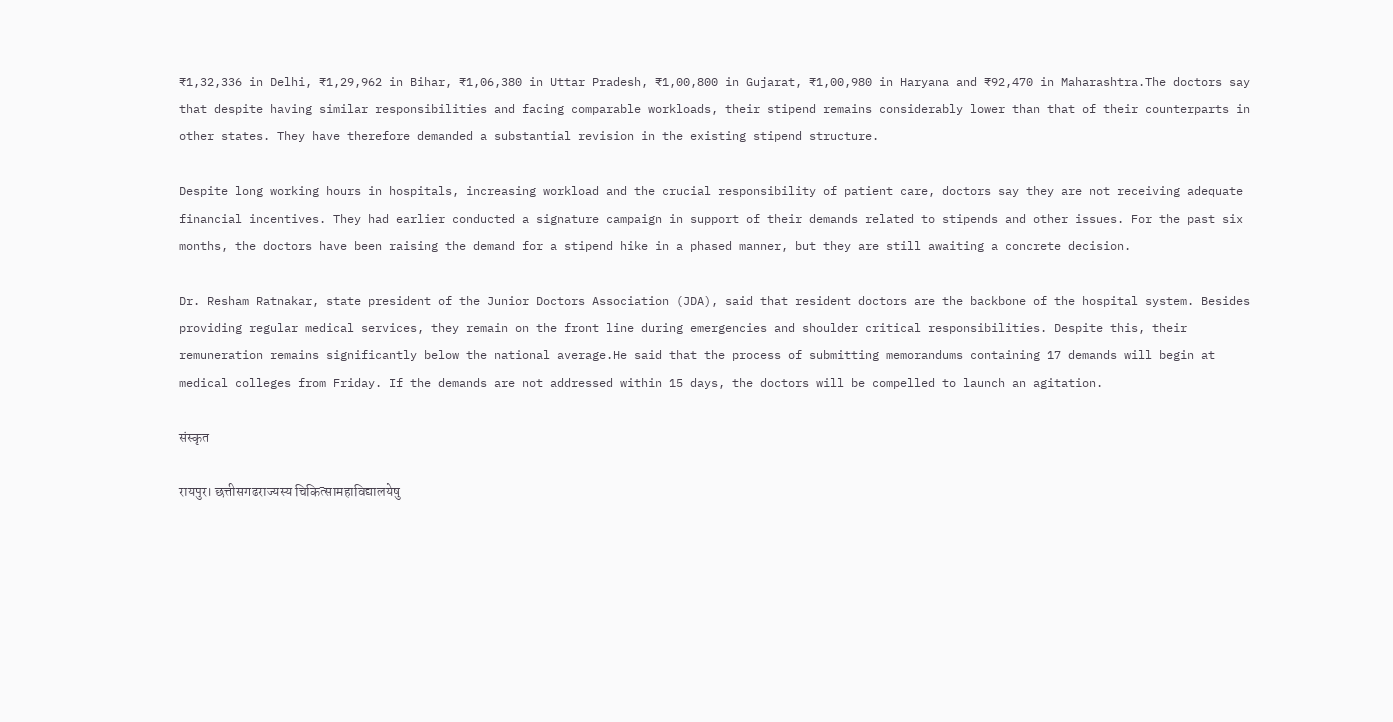₹1,32,336 in Delhi, ₹1,29,962 in Bihar, ₹1,06,380 in Uttar Pradesh, ₹1,00,800 in Gujarat, ₹1,00,980 in Haryana and ₹92,470 in Maharashtra.The doctors say that despite having similar responsibilities and facing comparable workloads, their stipend remains considerably lower than that of their counterparts in other states. They have therefore demanded a substantial revision in the existing stipend structure.

Despite long working hours in hospitals, increasing workload and the crucial responsibility of patient care, doctors say they are not receiving adequate financial incentives. They had earlier conducted a signature campaign in support of their demands related to stipends and other issues. For the past six months, the doctors have been raising the demand for a stipend hike in a phased manner, but they are still awaiting a concrete decision.

Dr. Resham Ratnakar, state president of the Junior Doctors Association (JDA), said that resident doctors are the backbone of the hospital system. Besides providing regular medical services, they remain on the front line during emergencies and shoulder critical responsibilities. Despite this, their remuneration remains significantly below the national average.He said that the process of submitting memorandums containing 17 demands will begin at medical colleges from Friday. If the demands are not addressed within 15 days, the doctors will be compelled to launch an agitation.

संस्कृत

रायपुर। छत्तीसगढराज्यस्य चिकित्सामहाविद्यालयेषु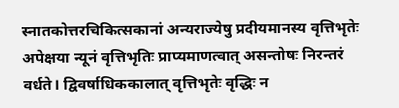स्नातकोत्तरचिकित्सकानां अन्यराज्येषु प्रदीयमानस्य वृत्तिभृतेः अपेक्षया न्यूनं वृत्तिभृतिः प्राप्यमाणत्वात् असन्तोषः निरन्तरं वर्धते। द्विवर्षाधिककालात् वृत्तिभृतेः वृद्धिः न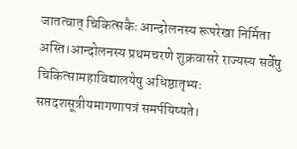जातत्वात् चिकित्सकैः आन्दोलनस्य रूपरेखा निर्मिता अस्ति।आन्दोलनस्य प्रथमचरणे शुक्रवासरे राज्यस्य सर्वेषु चिकित्सामहाविद्यालयेषु अधिष्ठातृभ्यः सप्तदशसूत्रीयमागणापत्रं समर्पयिष्यते।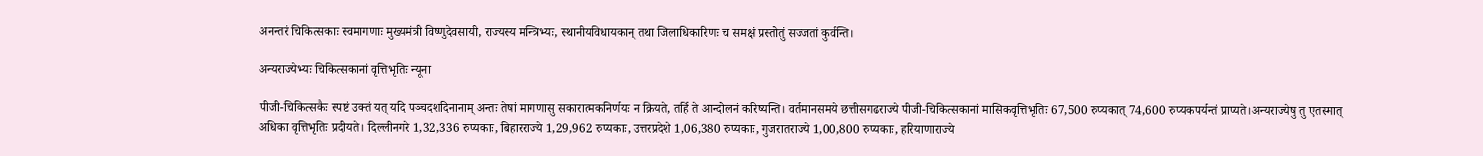अनन्तरं चिकित्सकाः स्वमागणाः मुख्यमंत्री विष्णुदेवसायी, राज्यस्य मन्त्रिभ्यः, स्थानीयविधायकान् तथा जिलाधिकारिणः च समक्षं प्रस्तोतुं सज्जतां कुर्वन्ति।

अन्यराज्येभ्यः चिकित्सकानां वृत्तिभृतिः न्यूना

पीजी-चिकित्सकैः स्पष्टं उक्तं यत् यदि पञ्चदशदिनानाम् अन्तः तेषां मागणासु सकारात्मकनिर्णयः न क्रियते, तर्हि ते आन्दोलनं करिष्यन्ति। वर्तमानसमये छत्तीसगढराज्ये पीजी-चिकित्सकानां मासिकवृत्तिभृतिः 67,500 रुप्यकात् 74,600 रुप्यकपर्यन्तं प्राप्यते।अन्यराज्येषु तु एतस्मात् अधिका वृत्तिभृतिः प्रदीयते। दिल्लीनगरे 1,32,336 रुप्यकाः, बिहारराज्ये 1,29,962 रुप्यकाः, उत्तरप्रदेशे 1,06,380 रुप्यकाः, गुजरातराज्ये 1,00,800 रुप्यकाः, हरियाणाराज्ये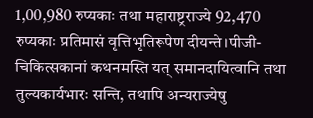1,00,980 रुप्यकाः तथा महाराष्ट्रराज्ये 92,470 रुप्यकाः प्रतिमासं वृत्तिभृतिरूपेण दीयन्ते।पीजी-चिकित्सकानां कथनमस्ति यत् समानदायित्वानि तथा तुल्यकार्यभारः सन्ति, तथापि अन्यराज्येषु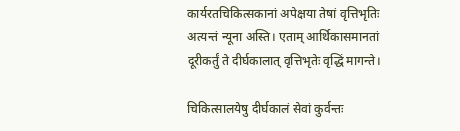कार्यरतचिकित्सकानां अपेक्षया तेषां वृत्तिभृतिः अत्यन्तं न्यूना अस्ति। एताम् आर्थिकासमानतां दूरीकर्तुं ते दीर्घकालात् वृत्तिभृतेः वृद्धिं मागन्ते।

चिकित्सालयेषु दीर्घकालं सेवां कुर्वन्तः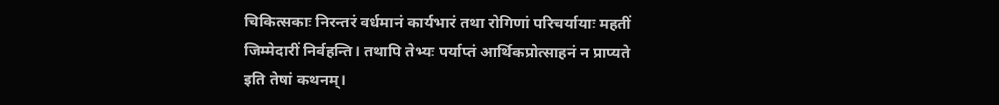चिकित्सकाः निरन्तरं वर्धमानं कार्यभारं तथा रोगिणां परिचर्यायाः महतीं जिम्मेदारीं निर्वहन्ति। तथापि तेभ्यः पर्याप्तं आर्थिकप्रोत्साहनं न प्राप्यते इति तेषां कथनम्।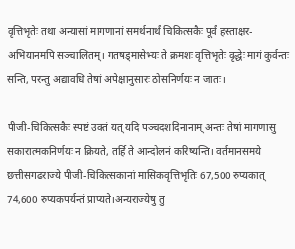वृत्तिभृतेः तथा अन्यासां मागणानां समर्थनार्थं चिकित्सकैः पूर्वं हस्ताक्षर-अभियानमपि सञ्चालितम्। गतषड्मासेभ्यः ते क्रमशः वृत्तिभृतेः वृद्धेः मागं कुर्वन्तः सन्ति, परन्तु अद्यावधि तेषां अपेक्षानुसारः ठोसनिर्णयः न जातः।

पीजी-चिकित्सकैः स्पष्टं उक्तं यत् यदि पञ्चदशदिनानाम् अन्तः तेषां मागणासु सकारात्मकनिर्णयः न क्रियते, तर्हि ते आन्दोलनं करिष्यन्ति। वर्तमानसमये छत्तीसगढराज्ये पीजी-चिकित्सकानां मासिकवृत्तिभृतिः 67,500 रुप्यकात् 74,600 रुप्यकपर्यन्तं प्राप्यते।अन्यराज्येषु तु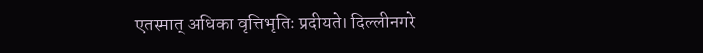एतस्मात् अधिका वृत्तिभृतिः प्रदीयते। दिल्लीनगरे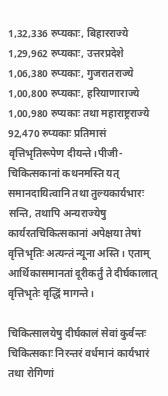1,32,336 रुप्यकाः, बिहारराज्ये 1,29,962 रुप्यकाः, उत्तरप्रदेशे 1,06,380 रुप्यकाः, गुजरातराज्ये 1,00,800 रुप्यकाः, हरियाणाराज्ये 1,00,980 रुप्यकाः तथा महाराष्ट्रराज्ये 92,470 रुप्यकाः प्रतिमासं वृत्तिभृतिरूपेण दीयन्ते।पीजी-चिकित्सकानां कथनमस्ति यत् समानदायित्वानि तथा तुल्यकार्यभारः सन्ति, तथापि अन्यराज्येषु कार्यरतचिकित्सकानां अपेक्षया तेषां वृत्तिभृतिः अत्यन्तं न्यूना अस्ति। एताम् आर्थिकासमानतां दूरीकर्तुं ते दीर्घकालात् वृत्तिभृतेः वृद्धिं मागन्ते।

चिकित्सालयेषु दीर्घकालं सेवां कुर्वन्तः चिकित्सकाः निरन्तरं वर्धमानं कार्यभारं तथा रोगिणां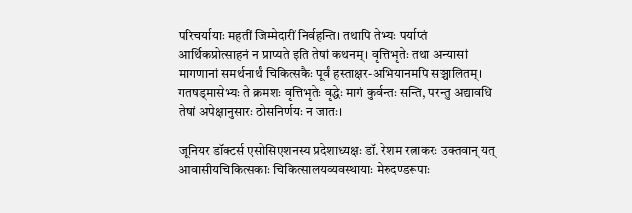परिचर्यायाः महतीं जिम्मेदारीं निर्वहन्ति। तथापि तेभ्यः पर्याप्तं आर्थिकप्रोत्साहनं न प्राप्यते इति तेषां कथनम्। वृत्तिभृतेः तथा अन्यासां मागणानां समर्थनार्थं चिकित्सकैः पूर्वं हस्ताक्षर-अभियानमपि सञ्चालितम्। गतषड्मासेभ्यः ते क्रमशः वृत्तिभृतेः वृद्धेः मागं कुर्वन्तः सन्ति, परन्तु अद्यावधि तेषां अपेक्षानुसारः ठोसनिर्णयः न जातः।

जूनियर डॉक्टर्स एसोसिएशनस्य प्रदेशाध्यक्षः डॉ. रेशम रत्नाकरः उक्तवान् यत् आवासीयचिकित्सकाः चिकित्सालयव्यवस्थायाः मेरुदण्डरूपाः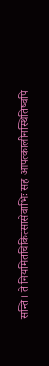सन्ति। ते नियमितचिकित्सासेवाभिः सह आपत्कालीनस्थितिष्वपि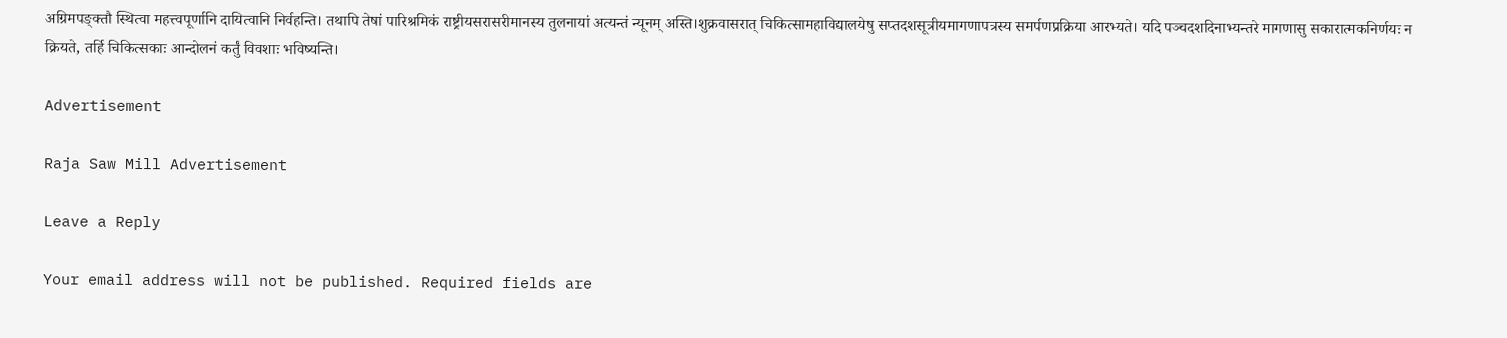अग्रिमपङ्क्तौ स्थित्वा महत्त्वपूर्णानि दायित्वानि निर्वहन्ति। तथापि तेषां पारिश्रमिकं राष्ट्रीयसरासरीमानस्य तुलनायां अत्यन्तं न्यूनम् अस्ति।शुक्रवासरात् चिकित्सामहाविद्यालयेषु सप्तदशसूत्रीयमागणापत्रस्य समर्पणप्रक्रिया आरभ्यते। यदि पञ्चदशदिनाभ्यन्तरे मागणासु सकारात्मकनिर्णयः न क्रियते, तर्हि चिकित्सकाः आन्दोलनं कर्तुं विवशाः भविष्यन्ति।

Advertisement

Raja Saw Mill Advertisement

Leave a Reply

Your email address will not be published. Required fields are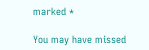marked *

You may have missed